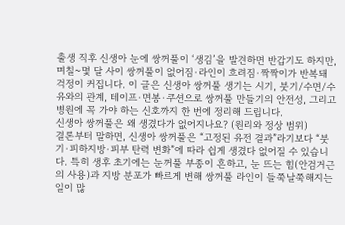출생 직후 신생아 눈에 쌍꺼풀이 ‘생김’을 발견하면 반갑기도 하지만, 며칠~몇 달 사이 쌍꺼풀이 없어짐·라인이 흐려짐·짝짝이가 반복돼 걱정이 커집니다. 이 글은 신생아 쌍꺼풀 생기는 시기, 붓기/수면/수유와의 관계, 테이프·면봉·쿠션으로 쌍꺼풀 만들기의 안전성, 그리고 병원에 꼭 가야 하는 신호까지 한 번에 정리해 드립니다.
신생아 쌍꺼풀은 왜 생겼다가 없어지나요? (원리와 정상 범위)
결론부터 말하면, 신생아 쌍꺼풀은 “고정된 유전 결과”라기보다 “붓기·피하지방·피부 탄력 변화”에 따라 쉽게 생겼다 없어질 수 있습니다. 특히 생후 초기에는 눈꺼풀 부종이 흔하고, 눈 뜨는 힘(안검거근의 사용)과 지방 분포가 빠르게 변해 쌍꺼풀 라인이 들쭉날쭉해지는 일이 많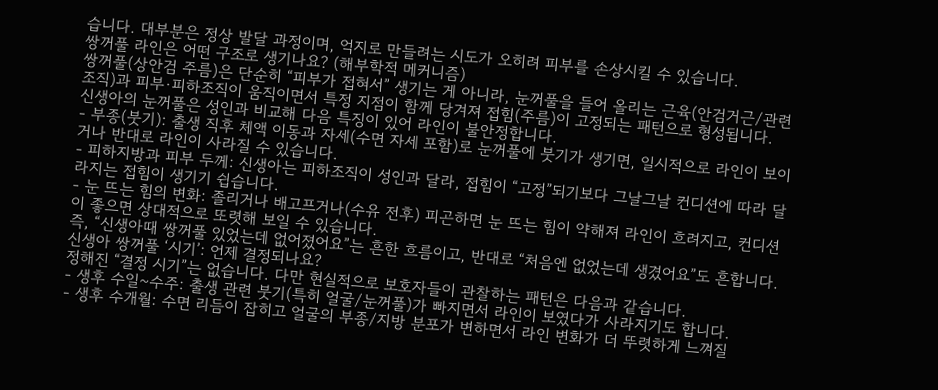습니다. 대부분은 정상 발달 과정이며, 억지로 만들려는 시도가 오히려 피부를 손상시킬 수 있습니다.
쌍꺼풀 라인은 어떤 구조로 생기나요? (해부학적 메커니즘)
쌍꺼풀(상안검 주름)은 단순히 “피부가 접혀서” 생기는 게 아니라, 눈꺼풀을 들어 올리는 근육(안검거근/관련 조직)과 피부·피하조직이 움직이면서 특정 지점이 함께 당겨져 접힘(주름)이 고정되는 패턴으로 형성됩니다.
신생아의 눈꺼풀은 성인과 비교해 다음 특징이 있어 라인이 불안정합니다.
- 부종(붓기): 출생 직후 체액 이동과 자세(수면 자세 포함)로 눈꺼풀에 붓기가 생기면, 일시적으로 라인이 보이거나 반대로 라인이 사라질 수 있습니다.
- 피하지방과 피부 두께: 신생아는 피하조직이 성인과 달라, 접힘이 “고정”되기보다 그날그날 컨디션에 따라 달라지는 접힘이 생기기 쉽습니다.
- 눈 뜨는 힘의 변화: 졸리거나 배고프거나(수유 전후) 피곤하면 눈 뜨는 힘이 약해져 라인이 흐려지고, 컨디션이 좋으면 상대적으로 또렷해 보일 수 있습니다.
즉, “신생아때 쌍꺼풀 있었는데 없어졌어요”는 흔한 흐름이고, 반대로 “처음엔 없었는데 생겼어요”도 흔합니다.
신생아 쌍꺼풀 ‘시기’: 언제 결정되나요?
정해진 “결정 시기”는 없습니다. 다만 현실적으로 보호자들이 관찰하는 패턴은 다음과 같습니다.
- 생후 수일~수주: 출생 관련 붓기(특히 얼굴/눈꺼풀)가 빠지면서 라인이 보였다가 사라지기도 합니다.
- 생후 수개월: 수면 리듬이 잡히고 얼굴의 부종/지방 분포가 변하면서 라인 변화가 더 뚜렷하게 느껴질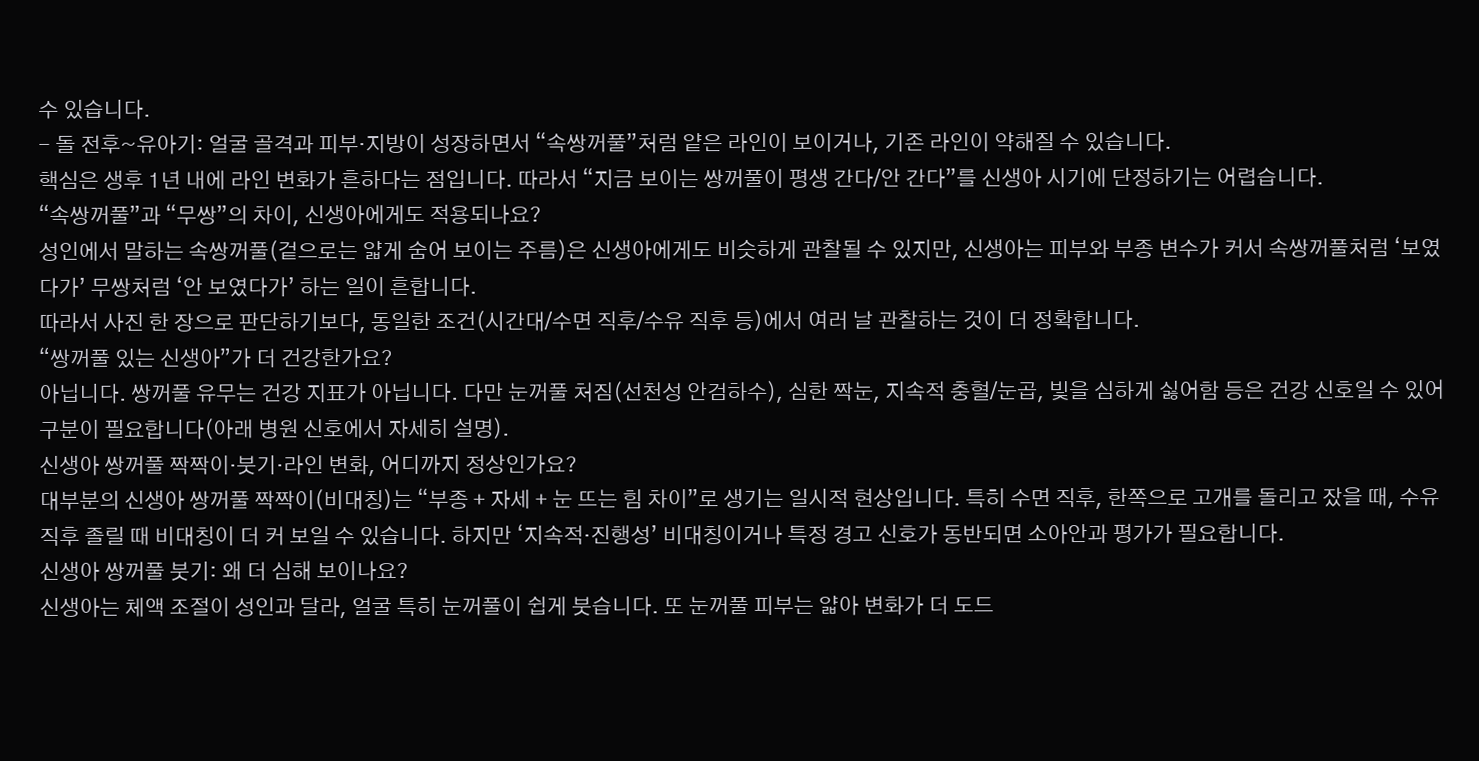수 있습니다.
- 돌 전후~유아기: 얼굴 골격과 피부·지방이 성장하면서 “속쌍꺼풀”처럼 얕은 라인이 보이거나, 기존 라인이 약해질 수 있습니다.
핵심은 생후 1년 내에 라인 변화가 흔하다는 점입니다. 따라서 “지금 보이는 쌍꺼풀이 평생 간다/안 간다”를 신생아 시기에 단정하기는 어렵습니다.
“속쌍꺼풀”과 “무쌍”의 차이, 신생아에게도 적용되나요?
성인에서 말하는 속쌍꺼풀(겉으로는 얇게 숨어 보이는 주름)은 신생아에게도 비슷하게 관찰될 수 있지만, 신생아는 피부와 부종 변수가 커서 속쌍꺼풀처럼 ‘보였다가’ 무쌍처럼 ‘안 보였다가’ 하는 일이 흔합니다.
따라서 사진 한 장으로 판단하기보다, 동일한 조건(시간대/수면 직후/수유 직후 등)에서 여러 날 관찰하는 것이 더 정확합니다.
“쌍꺼풀 있는 신생아”가 더 건강한가요?
아닙니다. 쌍꺼풀 유무는 건강 지표가 아닙니다. 다만 눈꺼풀 처짐(선천성 안검하수), 심한 짝눈, 지속적 충혈/눈곱, 빛을 심하게 싫어함 등은 건강 신호일 수 있어 구분이 필요합니다(아래 병원 신호에서 자세히 설명).
신생아 쌍꺼풀 짝짝이·붓기·라인 변화, 어디까지 정상인가요?
대부분의 신생아 쌍꺼풀 짝짝이(비대칭)는 “부종 + 자세 + 눈 뜨는 힘 차이”로 생기는 일시적 현상입니다. 특히 수면 직후, 한쪽으로 고개를 돌리고 잤을 때, 수유 직후 졸릴 때 비대칭이 더 커 보일 수 있습니다. 하지만 ‘지속적·진행성’ 비대칭이거나 특정 경고 신호가 동반되면 소아안과 평가가 필요합니다.
신생아 쌍꺼풀 붓기: 왜 더 심해 보이나요?
신생아는 체액 조절이 성인과 달라, 얼굴 특히 눈꺼풀이 쉽게 붓습니다. 또 눈꺼풀 피부는 얇아 변화가 더 도드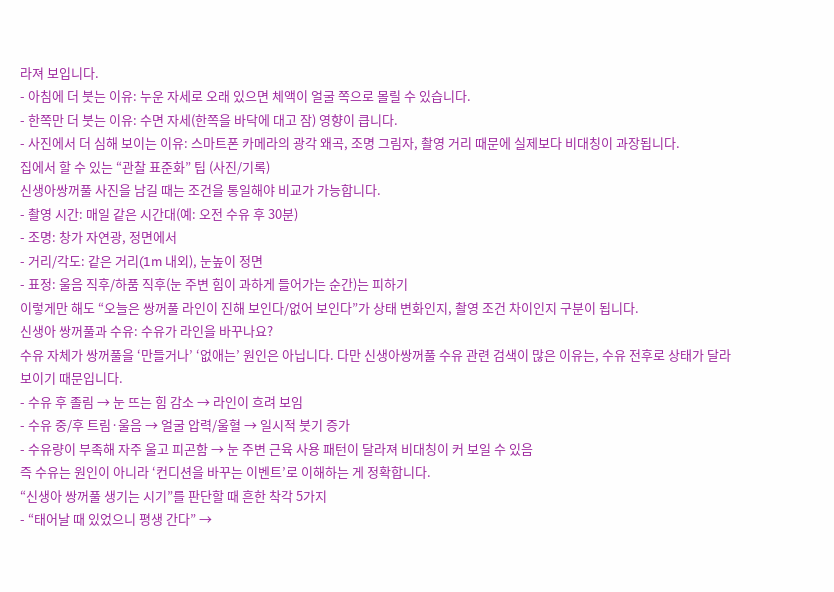라져 보입니다.
- 아침에 더 붓는 이유: 누운 자세로 오래 있으면 체액이 얼굴 쪽으로 몰릴 수 있습니다.
- 한쪽만 더 붓는 이유: 수면 자세(한쪽을 바닥에 대고 잠) 영향이 큽니다.
- 사진에서 더 심해 보이는 이유: 스마트폰 카메라의 광각 왜곡, 조명 그림자, 촬영 거리 때문에 실제보다 비대칭이 과장됩니다.
집에서 할 수 있는 “관찰 표준화” 팁 (사진/기록)
신생아쌍꺼풀 사진을 남길 때는 조건을 통일해야 비교가 가능합니다.
- 촬영 시간: 매일 같은 시간대(예: 오전 수유 후 30분)
- 조명: 창가 자연광, 정면에서
- 거리/각도: 같은 거리(1m 내외), 눈높이 정면
- 표정: 울음 직후/하품 직후(눈 주변 힘이 과하게 들어가는 순간)는 피하기
이렇게만 해도 “오늘은 쌍꺼풀 라인이 진해 보인다/없어 보인다”가 상태 변화인지, 촬영 조건 차이인지 구분이 됩니다.
신생아 쌍꺼풀과 수유: 수유가 라인을 바꾸나요?
수유 자체가 쌍꺼풀을 ‘만들거나’ ‘없애는’ 원인은 아닙니다. 다만 신생아쌍꺼풀 수유 관련 검색이 많은 이유는, 수유 전후로 상태가 달라 보이기 때문입니다.
- 수유 후 졸림 → 눈 뜨는 힘 감소 → 라인이 흐려 보임
- 수유 중/후 트림·울음 → 얼굴 압력/울혈 → 일시적 붓기 증가
- 수유량이 부족해 자주 울고 피곤함 → 눈 주변 근육 사용 패턴이 달라져 비대칭이 커 보일 수 있음
즉 수유는 원인이 아니라 ‘컨디션을 바꾸는 이벤트’로 이해하는 게 정확합니다.
“신생아 쌍꺼풀 생기는 시기”를 판단할 때 흔한 착각 5가지
- “태어날 때 있었으니 평생 간다” →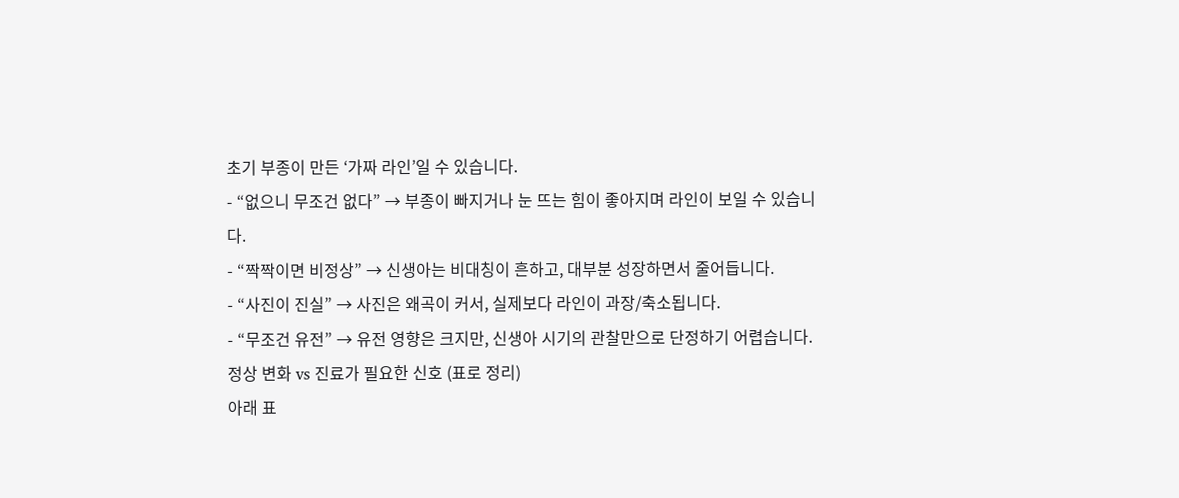초기 부종이 만든 ‘가짜 라인’일 수 있습니다.
- “없으니 무조건 없다” → 부종이 빠지거나 눈 뜨는 힘이 좋아지며 라인이 보일 수 있습니다.
- “짝짝이면 비정상” → 신생아는 비대칭이 흔하고, 대부분 성장하면서 줄어듭니다.
- “사진이 진실” → 사진은 왜곡이 커서, 실제보다 라인이 과장/축소됩니다.
- “무조건 유전” → 유전 영향은 크지만, 신생아 시기의 관찰만으로 단정하기 어렵습니다.
정상 변화 vs 진료가 필요한 신호 (표로 정리)
아래 표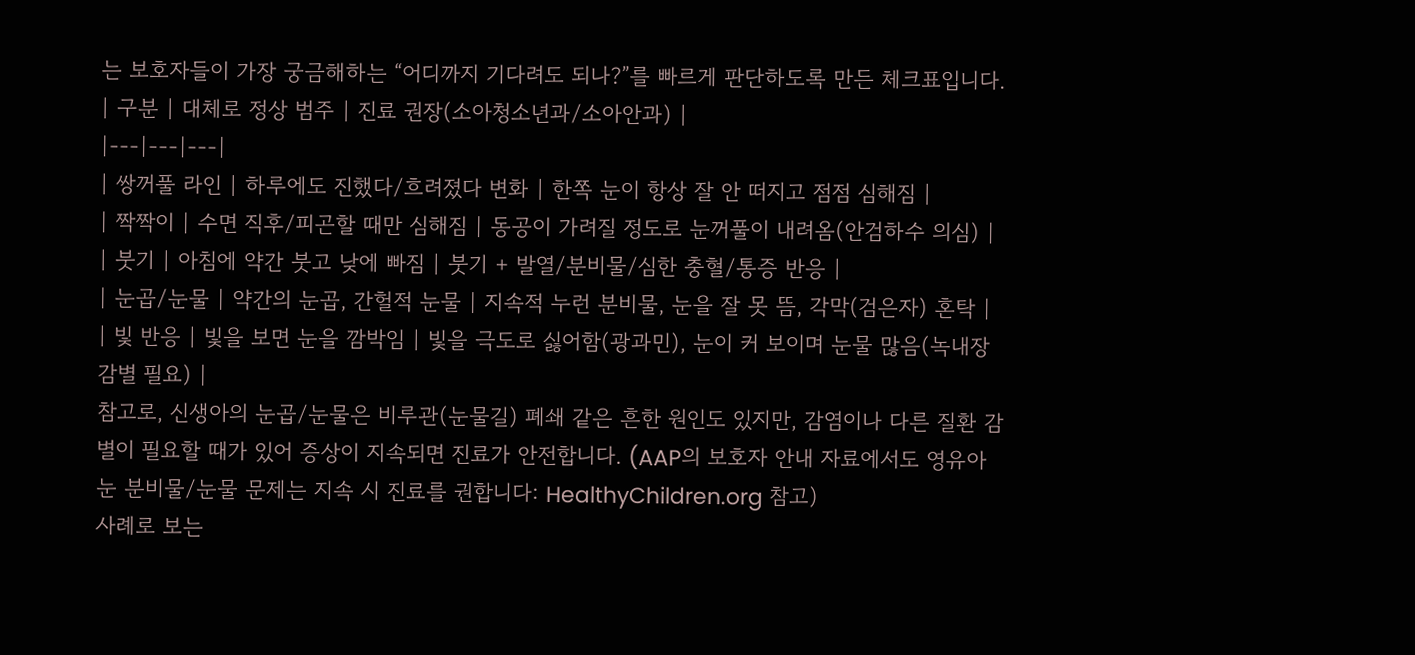는 보호자들이 가장 궁금해하는 “어디까지 기다려도 되나?”를 빠르게 판단하도록 만든 체크표입니다.
| 구분 | 대체로 정상 범주 | 진료 권장(소아청소년과/소아안과) |
|---|---|---|
| 쌍꺼풀 라인 | 하루에도 진했다/흐려졌다 변화 | 한쪽 눈이 항상 잘 안 떠지고 점점 심해짐 |
| 짝짝이 | 수면 직후/피곤할 때만 심해짐 | 동공이 가려질 정도로 눈꺼풀이 내려옴(안검하수 의심) |
| 붓기 | 아침에 약간 붓고 낮에 빠짐 | 붓기 + 발열/분비물/심한 충혈/통증 반응 |
| 눈곱/눈물 | 약간의 눈곱, 간헐적 눈물 | 지속적 누런 분비물, 눈을 잘 못 뜸, 각막(검은자) 혼탁 |
| 빛 반응 | 빛을 보면 눈을 깜박임 | 빛을 극도로 싫어함(광과민), 눈이 커 보이며 눈물 많음(녹내장 감별 필요) |
참고로, 신생아의 눈곱/눈물은 비루관(눈물길) 폐쇄 같은 흔한 원인도 있지만, 감염이나 다른 질환 감별이 필요할 때가 있어 증상이 지속되면 진료가 안전합니다. (AAP의 보호자 안내 자료에서도 영유아 눈 분비물/눈물 문제는 지속 시 진료를 권합니다: HealthyChildren.org 참고)
사례로 보는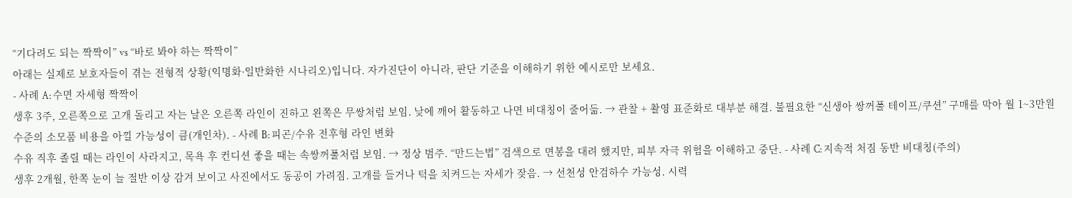“기다려도 되는 짝짝이” vs “바로 봐야 하는 짝짝이”
아래는 실제로 보호자들이 겪는 전형적 상황(익명화·일반화한 시나리오)입니다. 자가진단이 아니라, 판단 기준을 이해하기 위한 예시로만 보세요.
- 사례 A: 수면 자세형 짝짝이
생후 3주, 오른쪽으로 고개 돌리고 자는 날은 오른쪽 라인이 진하고 왼쪽은 무쌍처럼 보임. 낮에 깨어 활동하고 나면 비대칭이 줄어듦. → 관찰 + 촬영 표준화로 대부분 해결. 불필요한 “신생아 쌍꺼풀 테이프/쿠션” 구매를 막아 월 1~3만원 수준의 소모품 비용을 아낄 가능성이 큼(개인차). - 사례 B: 피곤/수유 전후형 라인 변화
수유 직후 졸릴 때는 라인이 사라지고, 목욕 후 컨디션 좋을 때는 속쌍꺼풀처럼 보임. → 정상 범주. “만드는법” 검색으로 면봉을 대려 했지만, 피부 자극 위험을 이해하고 중단. - 사례 C: 지속적 처짐 동반 비대칭(주의)
생후 2개월, 한쪽 눈이 늘 절반 이상 감겨 보이고 사진에서도 동공이 가려짐. 고개를 들거나 턱을 치켜드는 자세가 잦음. → 선천성 안검하수 가능성. 시력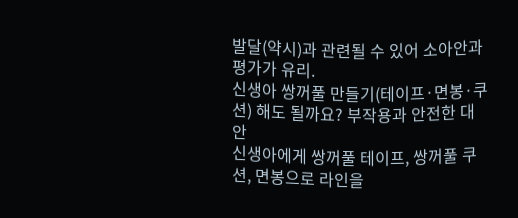발달(약시)과 관련될 수 있어 소아안과 평가가 유리.
신생아 쌍꺼풀 만들기(테이프·면봉·쿠션) 해도 될까요? 부작용과 안전한 대안
신생아에게 쌍꺼풀 테이프, 쌍꺼풀 쿠션, 면봉으로 라인을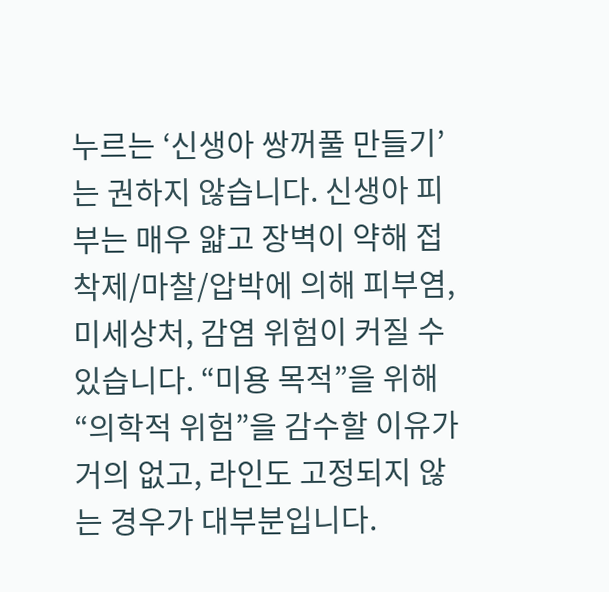누르는 ‘신생아 쌍꺼풀 만들기’는 권하지 않습니다. 신생아 피부는 매우 얇고 장벽이 약해 접착제/마찰/압박에 의해 피부염, 미세상처, 감염 위험이 커질 수 있습니다. “미용 목적”을 위해 “의학적 위험”을 감수할 이유가 거의 없고, 라인도 고정되지 않는 경우가 대부분입니다.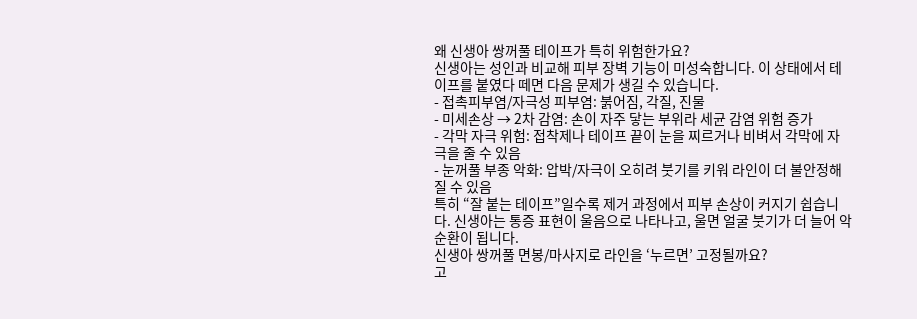왜 신생아 쌍꺼풀 테이프가 특히 위험한가요?
신생아는 성인과 비교해 피부 장벽 기능이 미성숙합니다. 이 상태에서 테이프를 붙였다 떼면 다음 문제가 생길 수 있습니다.
- 접촉피부염/자극성 피부염: 붉어짐, 각질, 진물
- 미세손상 → 2차 감염: 손이 자주 닿는 부위라 세균 감염 위험 증가
- 각막 자극 위험: 접착제나 테이프 끝이 눈을 찌르거나 비벼서 각막에 자극을 줄 수 있음
- 눈꺼풀 부종 악화: 압박/자극이 오히려 붓기를 키워 라인이 더 불안정해질 수 있음
특히 “잘 붙는 테이프”일수록 제거 과정에서 피부 손상이 커지기 쉽습니다. 신생아는 통증 표현이 울음으로 나타나고, 울면 얼굴 붓기가 더 늘어 악순환이 됩니다.
신생아 쌍꺼풀 면봉/마사지로 라인을 ‘누르면’ 고정될까요?
고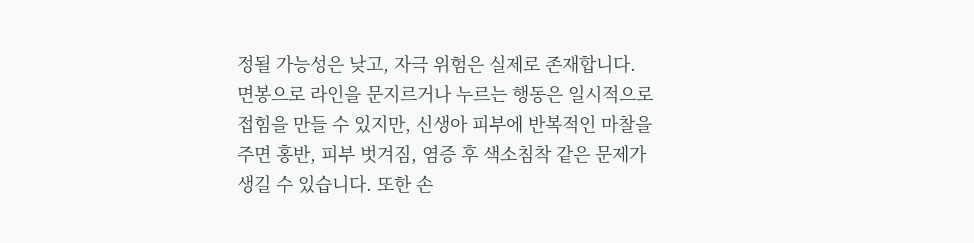정될 가능성은 낮고, 자극 위험은 실제로 존재합니다.
면봉으로 라인을 문지르거나 누르는 행동은 일시적으로 접힘을 만들 수 있지만, 신생아 피부에 반복적인 마찰을 주면 홍반, 피부 벗겨짐, 염증 후 색소침착 같은 문제가 생길 수 있습니다. 또한 손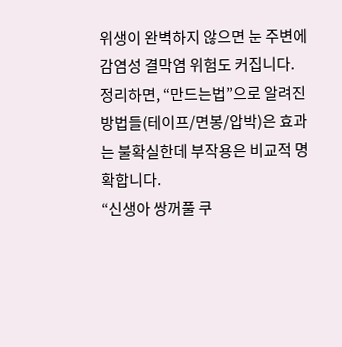위생이 완벽하지 않으면 눈 주변에 감염성 결막염 위험도 커집니다.
정리하면, “만드는법”으로 알려진 방법들(테이프/면봉/압박)은 효과는 불확실한데 부작용은 비교적 명확합니다.
“신생아 쌍꺼풀 쿠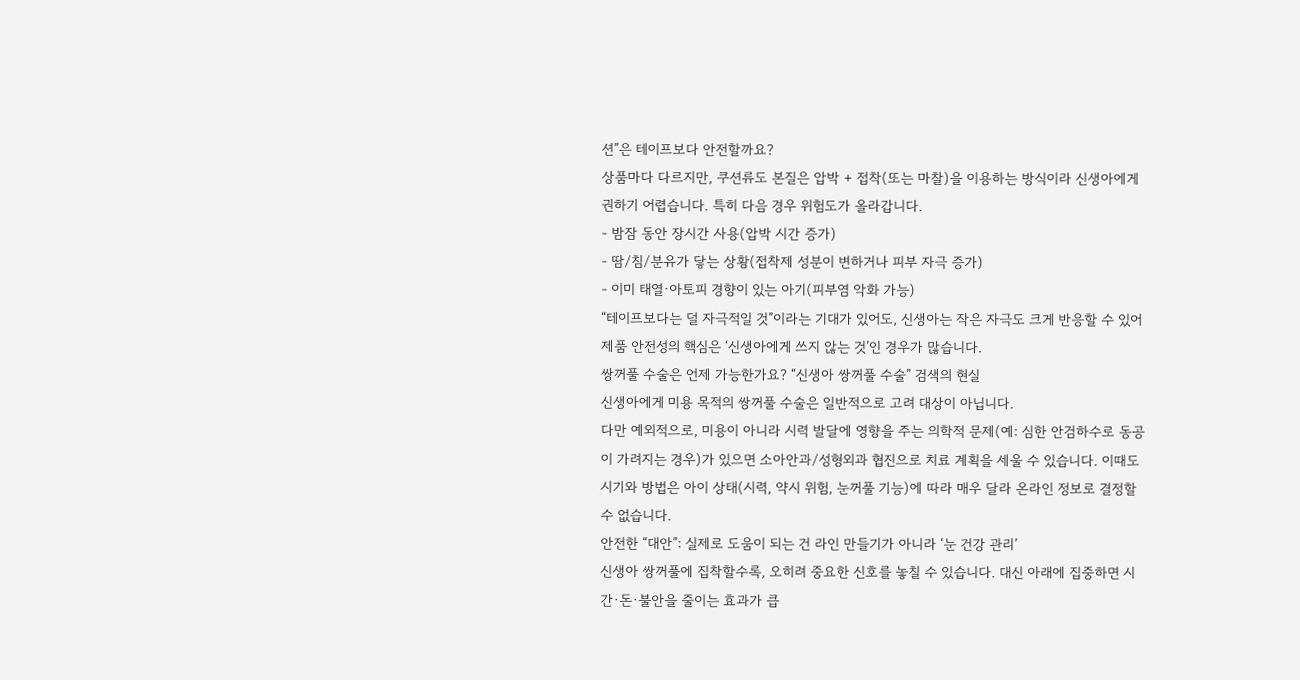션”은 테이프보다 안전할까요?
상품마다 다르지만, 쿠션류도 본질은 압박 + 접착(또는 마찰)을 이용하는 방식이라 신생아에게 권하기 어렵습니다. 특히 다음 경우 위험도가 올라갑니다.
- 밤잠 동안 장시간 사용(압박 시간 증가)
- 땀/침/분유가 닿는 상황(접착제 성분이 변하거나 피부 자극 증가)
- 이미 태열·아토피 경향이 있는 아기(피부염 악화 가능)
“테이프보다는 덜 자극적일 것”이라는 기대가 있어도, 신생아는 작은 자극도 크게 반응할 수 있어 제품 안전성의 핵심은 ‘신생아에게 쓰지 않는 것’인 경우가 많습니다.
쌍꺼풀 수술은 언제 가능한가요? “신생아 쌍꺼풀 수술” 검색의 현실
신생아에게 미용 목적의 쌍꺼풀 수술은 일반적으로 고려 대상이 아닙니다.
다만 예외적으로, 미용이 아니라 시력 발달에 영향을 주는 의학적 문제(예: 심한 안검하수로 동공이 가려지는 경우)가 있으면 소아안과/성형외과 협진으로 치료 계획을 세울 수 있습니다. 이때도 시기와 방법은 아이 상태(시력, 약시 위험, 눈꺼풀 기능)에 따라 매우 달라 온라인 정보로 결정할 수 없습니다.
안전한 “대안”: 실제로 도움이 되는 건 라인 만들기가 아니라 ‘눈 건강 관리’
신생아 쌍꺼풀에 집착할수록, 오히려 중요한 신호를 놓칠 수 있습니다. 대신 아래에 집중하면 시간·돈·불안을 줄이는 효과가 큽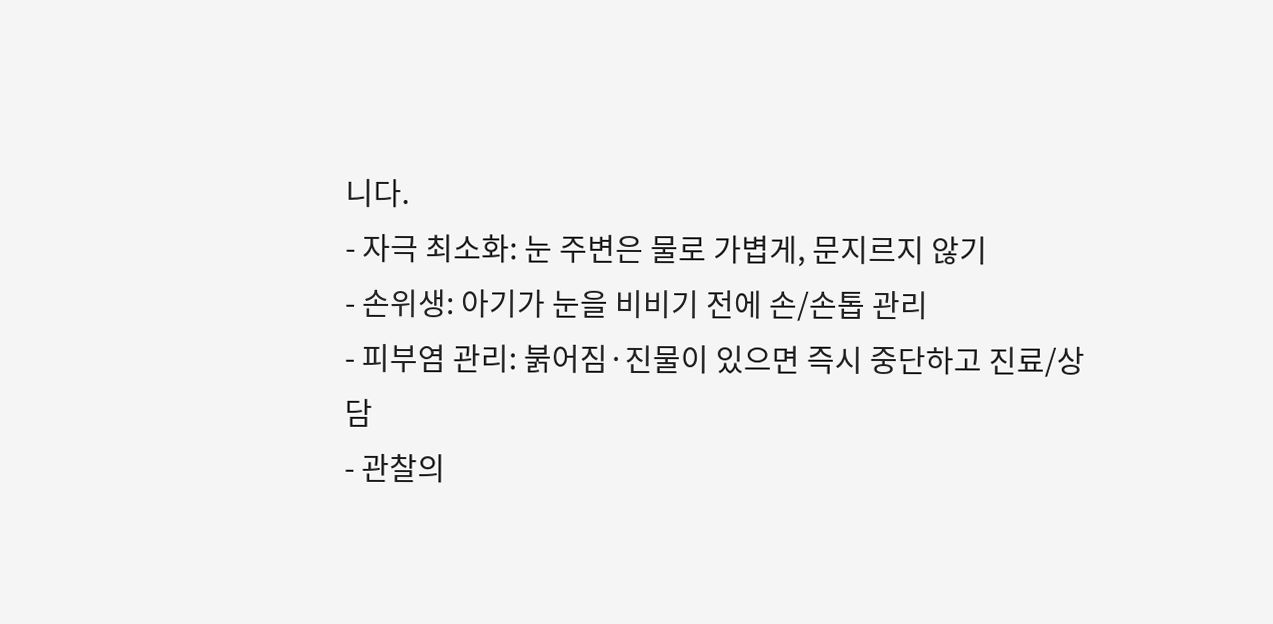니다.
- 자극 최소화: 눈 주변은 물로 가볍게, 문지르지 않기
- 손위생: 아기가 눈을 비비기 전에 손/손톱 관리
- 피부염 관리: 붉어짐·진물이 있으면 즉시 중단하고 진료/상담
- 관찰의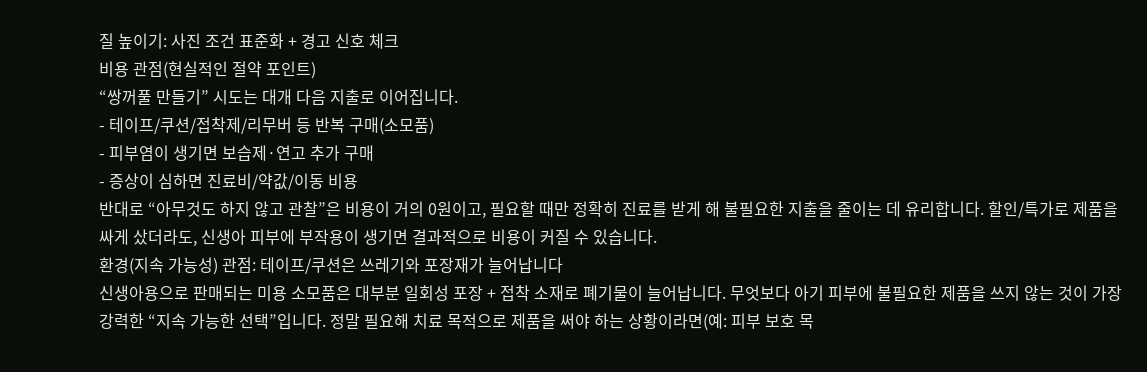질 높이기: 사진 조건 표준화 + 경고 신호 체크
비용 관점(현실적인 절약 포인트)
“쌍꺼풀 만들기” 시도는 대개 다음 지출로 이어집니다.
- 테이프/쿠션/접착제/리무버 등 반복 구매(소모품)
- 피부염이 생기면 보습제·연고 추가 구매
- 증상이 심하면 진료비/약값/이동 비용
반대로 “아무것도 하지 않고 관찰”은 비용이 거의 0원이고, 필요할 때만 정확히 진료를 받게 해 불필요한 지출을 줄이는 데 유리합니다. 할인/특가로 제품을 싸게 샀더라도, 신생아 피부에 부작용이 생기면 결과적으로 비용이 커질 수 있습니다.
환경(지속 가능성) 관점: 테이프/쿠션은 쓰레기와 포장재가 늘어납니다
신생아용으로 판매되는 미용 소모품은 대부분 일회성 포장 + 접착 소재로 폐기물이 늘어납니다. 무엇보다 아기 피부에 불필요한 제품을 쓰지 않는 것이 가장 강력한 “지속 가능한 선택”입니다. 정말 필요해 치료 목적으로 제품을 써야 하는 상황이라면(예: 피부 보호 목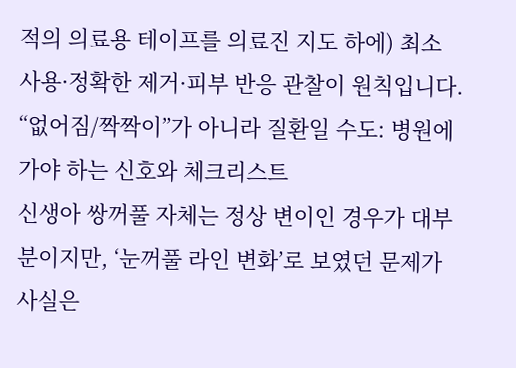적의 의료용 테이프를 의료진 지도 하에) 최소 사용·정확한 제거·피부 반응 관찰이 원칙입니다.
“없어짐/짝짝이”가 아니라 질환일 수도: 병원에 가야 하는 신호와 체크리스트
신생아 쌍꺼풀 자체는 정상 변이인 경우가 대부분이지만, ‘눈꺼풀 라인 변화’로 보였던 문제가 사실은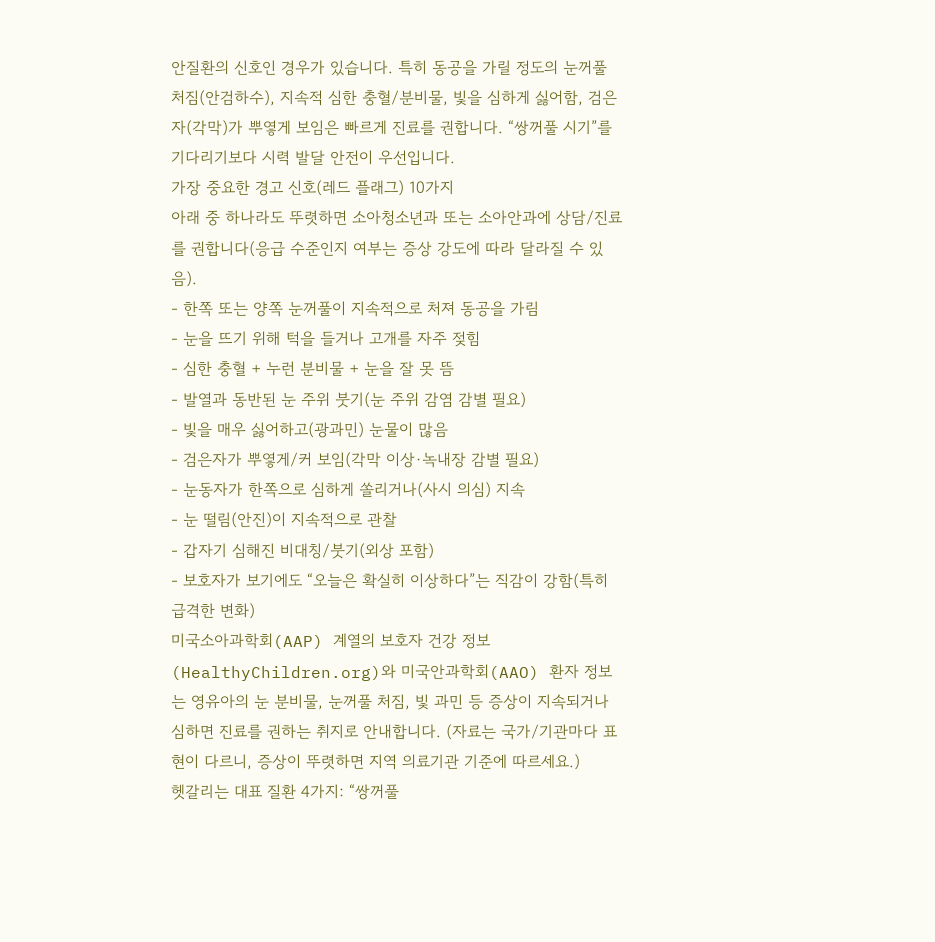안질환의 신호인 경우가 있습니다. 특히 동공을 가릴 정도의 눈꺼풀 처짐(안검하수), 지속적 심한 충혈/분비물, 빛을 심하게 싫어함, 검은자(각막)가 뿌옇게 보임은 빠르게 진료를 권합니다. “쌍꺼풀 시기”를 기다리기보다 시력 발달 안전이 우선입니다.
가장 중요한 경고 신호(레드 플래그) 10가지
아래 중 하나라도 뚜렷하면 소아청소년과 또는 소아안과에 상담/진료를 권합니다(응급 수준인지 여부는 증상 강도에 따라 달라질 수 있음).
- 한쪽 또는 양쪽 눈꺼풀이 지속적으로 처져 동공을 가림
- 눈을 뜨기 위해 턱을 들거나 고개를 자주 젖힘
- 심한 충혈 + 누런 분비물 + 눈을 잘 못 뜸
- 발열과 동반된 눈 주위 붓기(눈 주위 감염 감별 필요)
- 빛을 매우 싫어하고(광과민) 눈물이 많음
- 검은자가 뿌옇게/커 보임(각막 이상·녹내장 감별 필요)
- 눈동자가 한쪽으로 심하게 쏠리거나(사시 의심) 지속
- 눈 떨림(안진)이 지속적으로 관찰
- 갑자기 심해진 비대칭/붓기(외상 포함)
- 보호자가 보기에도 “오늘은 확실히 이상하다”는 직감이 강함(특히 급격한 변화)
미국소아과학회(AAP) 계열의 보호자 건강 정보(HealthyChildren.org)와 미국안과학회(AAO) 환자 정보는 영유아의 눈 분비물, 눈꺼풀 처짐, 빛 과민 등 증상이 지속되거나 심하면 진료를 권하는 취지로 안내합니다. (자료는 국가/기관마다 표현이 다르니, 증상이 뚜렷하면 지역 의료기관 기준에 따르세요.)
헷갈리는 대표 질환 4가지: “쌍꺼풀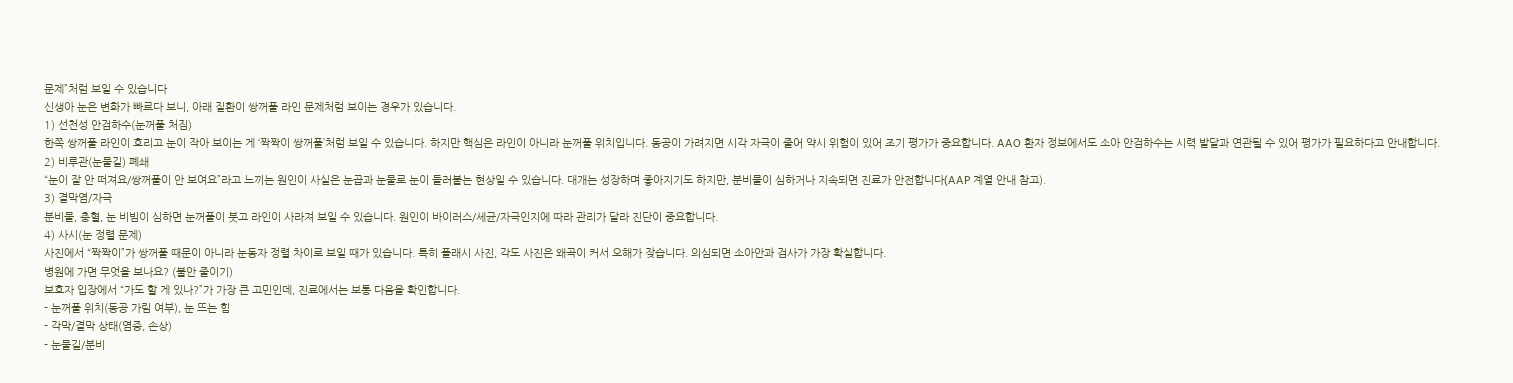문제”처럼 보일 수 있습니다
신생아 눈은 변화가 빠르다 보니, 아래 질환이 쌍꺼풀 라인 문제처럼 보이는 경우가 있습니다.
1) 선천성 안검하수(눈꺼풀 처짐)
한쪽 쌍꺼풀 라인이 흐리고 눈이 작아 보이는 게 ‘짝짝이 쌍꺼풀’처럼 보일 수 있습니다. 하지만 핵심은 라인이 아니라 눈꺼풀 위치입니다. 동공이 가려지면 시각 자극이 줄어 약시 위험이 있어 조기 평가가 중요합니다. AAO 환자 정보에서도 소아 안검하수는 시력 발달과 연관될 수 있어 평가가 필요하다고 안내합니다.
2) 비루관(눈물길) 폐쇄
“눈이 잘 안 떠져요/쌍꺼풀이 안 보여요”라고 느끼는 원인이 사실은 눈곱과 눈물로 눈이 들러붙는 현상일 수 있습니다. 대개는 성장하며 좋아지기도 하지만, 분비물이 심하거나 지속되면 진료가 안전합니다(AAP 계열 안내 참고).
3) 결막염/자극
분비물, 충혈, 눈 비빔이 심하면 눈꺼풀이 붓고 라인이 사라져 보일 수 있습니다. 원인이 바이러스/세균/자극인지에 따라 관리가 달라 진단이 중요합니다.
4) 사시(눈 정렬 문제)
사진에서 “짝짝이”가 쌍꺼풀 때문이 아니라 눈동자 정렬 차이로 보일 때가 있습니다. 특히 플래시 사진, 각도 사진은 왜곡이 커서 오해가 잦습니다. 의심되면 소아안과 검사가 가장 확실합니다.
병원에 가면 무엇을 보나요? (불안 줄이기)
보호자 입장에서 “가도 할 게 있나?”가 가장 큰 고민인데, 진료에서는 보통 다음을 확인합니다.
- 눈꺼풀 위치(동공 가림 여부), 눈 뜨는 힘
- 각막/결막 상태(염증, 손상)
- 눈물길/분비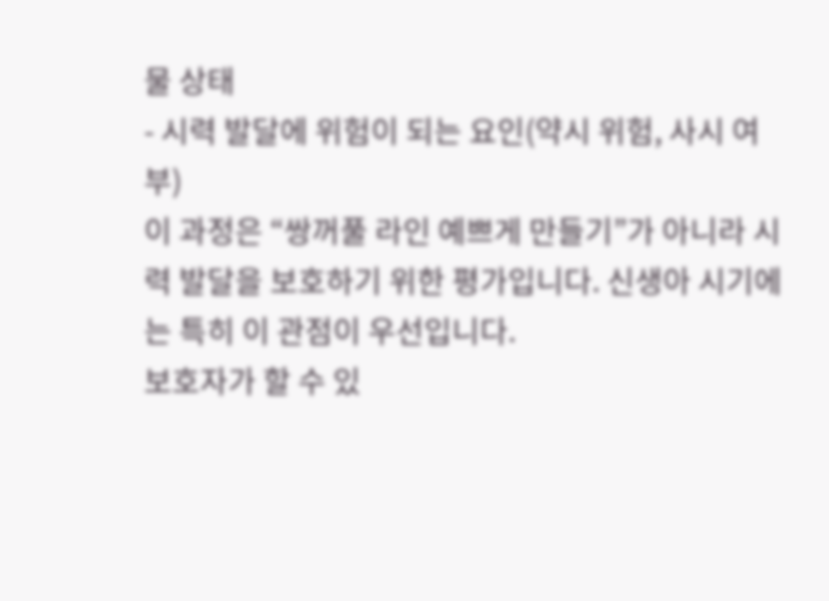물 상태
- 시력 발달에 위험이 되는 요인(약시 위험, 사시 여부)
이 과정은 “쌍꺼풀 라인 예쁘게 만들기”가 아니라 시력 발달을 보호하기 위한 평가입니다. 신생아 시기에는 특히 이 관점이 우선입니다.
보호자가 할 수 있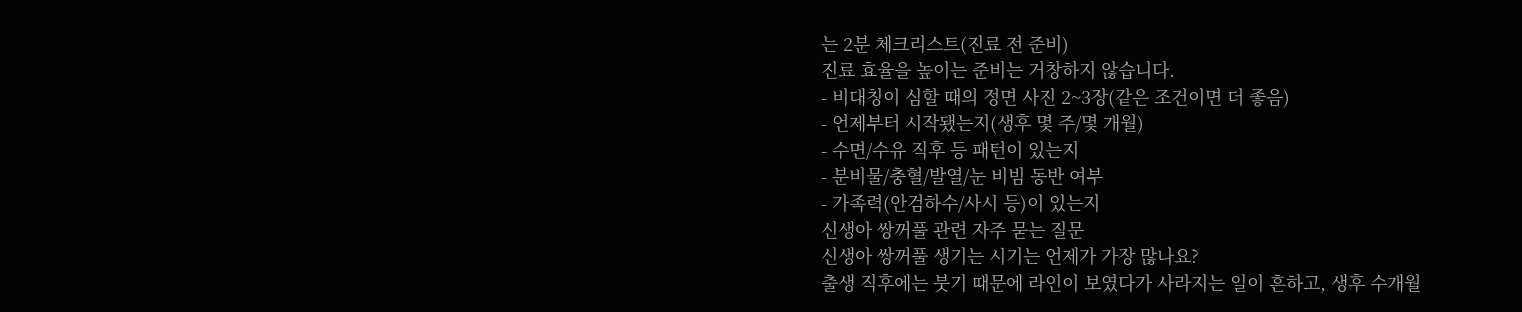는 2분 체크리스트(진료 전 준비)
진료 효율을 높이는 준비는 거창하지 않습니다.
- 비대칭이 심할 때의 정면 사진 2~3장(같은 조건이면 더 좋음)
- 언제부터 시작됐는지(생후 몇 주/몇 개월)
- 수면/수유 직후 등 패턴이 있는지
- 분비물/충혈/발열/눈 비빔 동반 여부
- 가족력(안검하수/사시 등)이 있는지
신생아 쌍꺼풀 관련 자주 묻는 질문
신생아 쌍꺼풀 생기는 시기는 언제가 가장 많나요?
출생 직후에는 붓기 때문에 라인이 보였다가 사라지는 일이 흔하고, 생후 수개월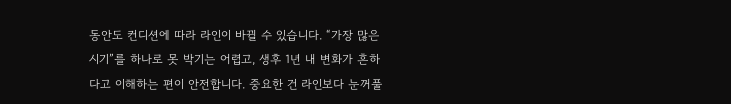동안도 컨디션에 따라 라인이 바뀔 수 있습니다. “가장 많은 시기”를 하나로 못 박기는 어렵고, 생후 1년 내 변화가 흔하다고 이해하는 편이 안전합니다. 중요한 건 라인보다 눈꺼풀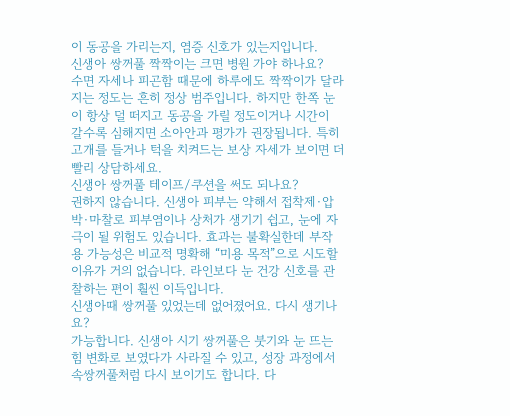이 동공을 가리는지, 염증 신호가 있는지입니다.
신생아 쌍꺼풀 짝짝이는 크면 병원 가야 하나요?
수면 자세나 피곤함 때문에 하루에도 짝짝이가 달라지는 정도는 흔히 정상 범주입니다. 하지만 한쪽 눈이 항상 덜 떠지고 동공을 가릴 정도이거나 시간이 갈수록 심해지면 소아안과 평가가 권장됩니다. 특히 고개를 들거나 턱을 치켜드는 보상 자세가 보이면 더 빨리 상담하세요.
신생아 쌍꺼풀 테이프/쿠션을 써도 되나요?
권하지 않습니다. 신생아 피부는 약해서 접착제·압박·마찰로 피부염이나 상처가 생기기 쉽고, 눈에 자극이 될 위험도 있습니다. 효과는 불확실한데 부작용 가능성은 비교적 명확해 “미용 목적”으로 시도할 이유가 거의 없습니다. 라인보다 눈 건강 신호를 관찰하는 편이 훨씬 이득입니다.
신생아때 쌍꺼풀 있었는데 없어졌어요. 다시 생기나요?
가능합니다. 신생아 시기 쌍꺼풀은 붓기와 눈 뜨는 힘 변화로 보였다가 사라질 수 있고, 성장 과정에서 속쌍꺼풀처럼 다시 보이기도 합니다. 다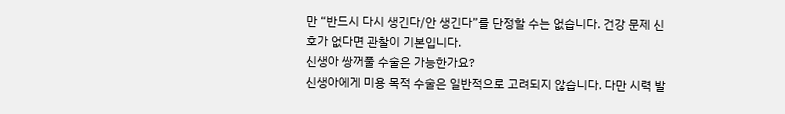만 “반드시 다시 생긴다/안 생긴다”를 단정할 수는 없습니다. 건강 문제 신호가 없다면 관찰이 기본입니다.
신생아 쌍꺼풀 수술은 가능한가요?
신생아에게 미용 목적 수술은 일반적으로 고려되지 않습니다. 다만 시력 발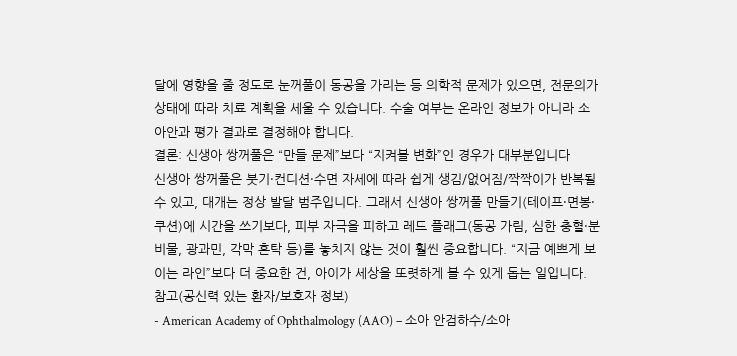달에 영향을 줄 정도로 눈꺼풀이 동공을 가리는 등 의학적 문제가 있으면, 전문의가 상태에 따라 치료 계획을 세울 수 있습니다. 수술 여부는 온라인 정보가 아니라 소아안과 평가 결과로 결정해야 합니다.
결론: 신생아 쌍꺼풀은 “만들 문제”보다 “지켜볼 변화”인 경우가 대부분입니다
신생아 쌍꺼풀은 붓기·컨디션·수면 자세에 따라 쉽게 생김/없어짐/짝짝이가 반복될 수 있고, 대개는 정상 발달 범주입니다. 그래서 신생아 쌍꺼풀 만들기(테이프·면봉·쿠션)에 시간을 쓰기보다, 피부 자극을 피하고 레드 플래그(동공 가림, 심한 충혈·분비물, 광과민, 각막 혼탁 등)를 놓치지 않는 것이 훨씬 중요합니다. “지금 예쁘게 보이는 라인”보다 더 중요한 건, 아이가 세상을 또렷하게 볼 수 있게 돕는 일입니다.
참고(공신력 있는 환자/보호자 정보)
- American Academy of Ophthalmology (AAO) – 소아 안검하수/소아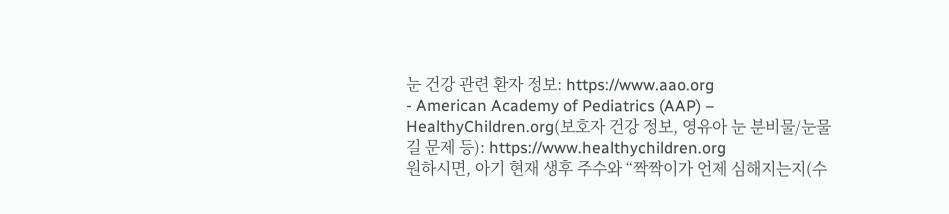눈 건강 관련 환자 정보: https://www.aao.org
- American Academy of Pediatrics (AAP) – HealthyChildren.org(보호자 건강 정보, 영유아 눈 분비물/눈물길 문제 등): https://www.healthychildren.org
원하시면, 아기 현재 생후 주수와 “짝짝이가 언제 심해지는지(수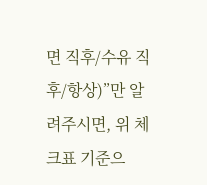면 직후/수유 직후/항상)”만 알려주시면, 위 체크표 기준으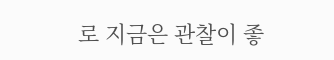로 지금은 관찰이 좋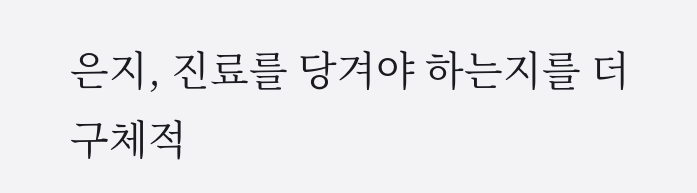은지, 진료를 당겨야 하는지를 더 구체적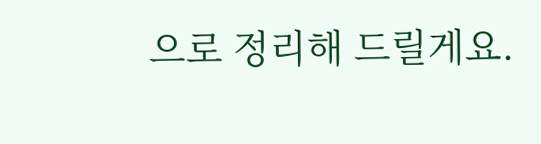으로 정리해 드릴게요.